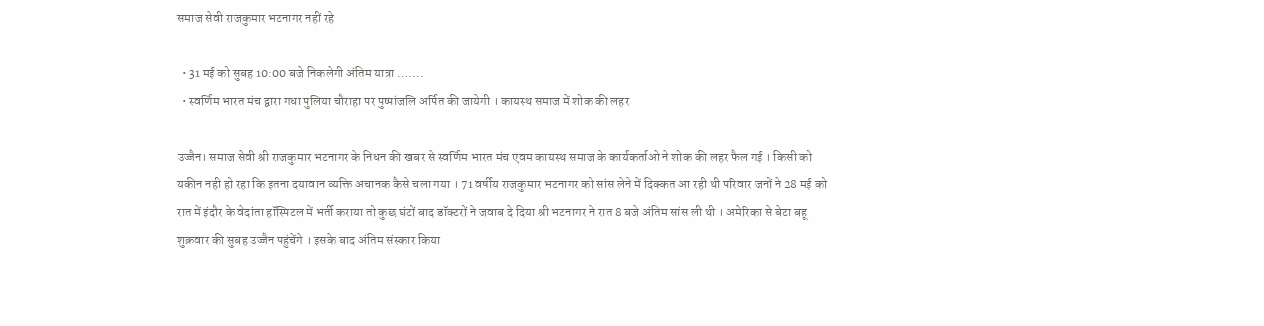समाज सेवी राजकुमार भटनागर नहीं रहे

  • 31 मई को सुबह 10:00 बजे निकलेगी अंतिम यात्रा …….
  • स्वर्णिम भारत मंच द्वारा गधा पुलिया चौराहा पर पुष्पांजलि अर्पित की जायेगी । कायस्थ समाज में शोक की लहर

उज्जैन। समाज सेवी श्री राजकुमार भटनागर के निधन की खबर से स्वर्णिम भारत मंच एवम कायस्थ समाज के कार्यकर्ताओ ने शोक की लहर फैल गई । किसी को यकीन नही हो रहा कि इतना दयावान व्यक्ति अचानक कैसे चला गया । 71 वर्षीय राजकुमार भटनागर को सांस लेने में दिक्कत आ रही थी परिवार जनों ने 28 मई को रात में इंदौर के वेदांता हॉस्पिटल में भर्ती कराया तो कुछ घंटों बाद डॉक्टरों ने जवाब दे दिया श्री भटनागर ने रात 8 बजे अंतिम सांस ली थी । अमेरिका से बेटा बहू शुक्रवार की सुबह उज्जैन पहुंचेंगे । इसके बाद अंतिम संस्कार किया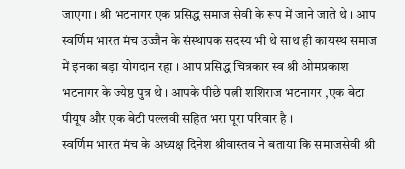जाएगा । श्री भटनागर एक प्रसिद्ध समाज सेवी के रूप में जाने जाते थे । आप स्वर्णिम भारत मंच उज्जैन के संस्थापक सदस्य भी थे साथ ही कायस्थ समाज में इनका बड़ा योगदान रहा । आप प्रसिद्ध चित्रकार स्व श्री ओमप्रकाश भटनागर के ज्येष्ठ पुत्र थे । आपके पीछे पत्नी शशिराज भटनागर ,एक बेटा पीयूष और एक बेटी पल्लवी सहित भरा पूरा परिवार है ।
स्वर्णिम भारत मंच के अध्यक्ष दिनेश श्रीवास्तव ने बताया कि समाजसेवी श्री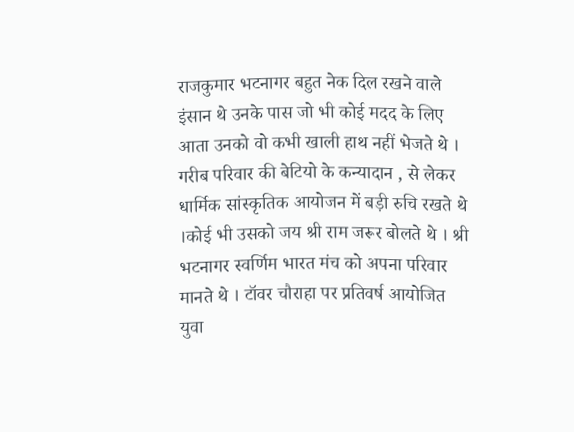राजकुमार भटनागर बहुत नेक दिल रखने वाले इंसान थे उनके पास जो भी कोई मदद के लिए आता उनको वो कभी खाली हाथ नहीं भेजते थे । गरीब परिवार की बेटियो के कन्यादान , से लेकर धार्मिक सांस्कृतिक आयोजन में बड़ी रुचि रखते थे ।कोई भी उसको जय श्री राम जरूर बोलते थे । श्री भटनागर स्वर्णिम भारत मंच को अपना परिवार मानते थे । टॉवर चौराहा पर प्रतिवर्ष आयोजित युवा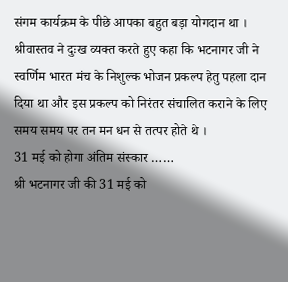संगम कार्यक्रम के पीछे आपका बहुत बड़ा योगदान था । श्रीवास्तव ने दुःख व्यक्त करते हुए कहा कि भटनागर जी ने स्वर्णिम भारत मंच के निशुल्क भोजन प्रकल्प हेतु पहला दान दिया था और इस प्रकल्प को निरंतर संचालित कराने के लिए समय समय पर तन मन धन से तत्पर होते थे ।
31 मई को होगा अंतिम संस्कार ……
श्री भटनागर जी की 31 मई को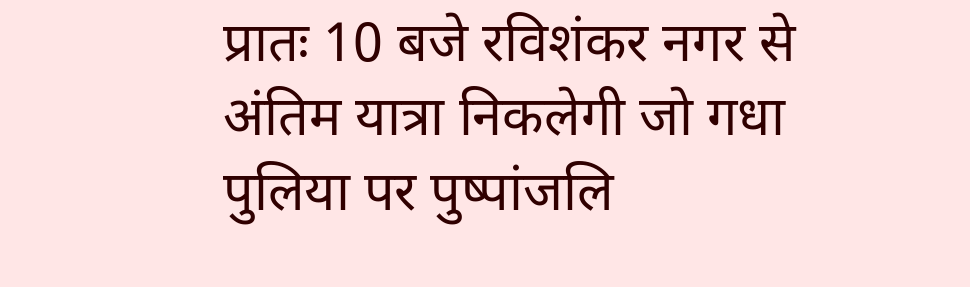प्रातः 10 बजे रविशंकर नगर से अंतिम यात्रा निकलेगी जो गधा पुलिया पर पुष्पांजलि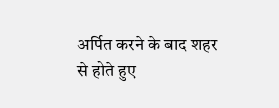अर्पित करने के बाद शहर से होते हुए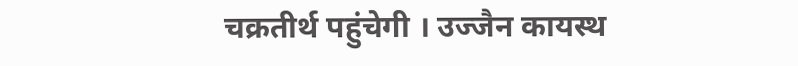चक्रतीर्थ पहुंचेगी । उज्जैन कायस्थ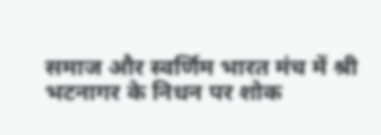समाज और स्वर्णिम भारत मंच में श्री भटनागर के निधन पर शोक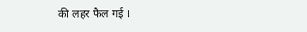की लहर फैल गई ।